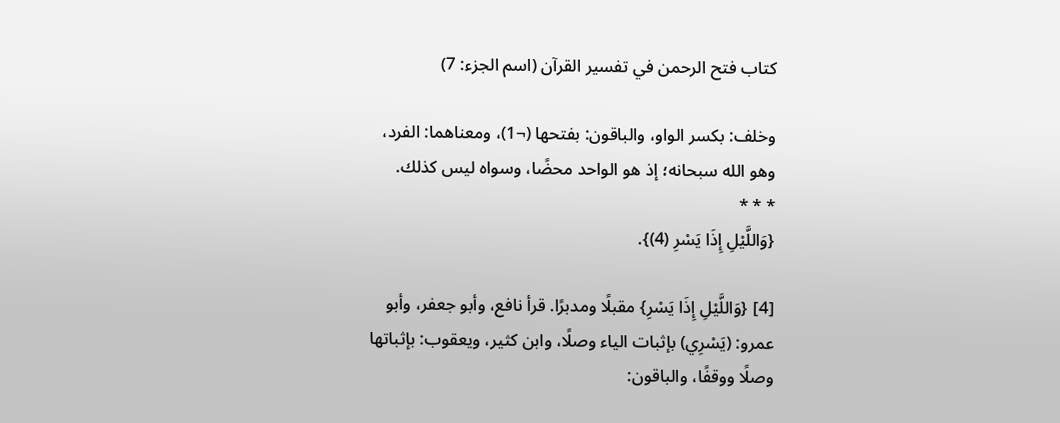كتاب فتح الرحمن في تفسير القرآن (اسم الجزء: 7)

وخلف: بكسر الواو، والباقون: بفتحها (¬1)، ومعناهما: الفرد، وهو الله سبحانه؛ إذ هو الواحد محضًا، وسواه ليس كذلك.
* * *
{وَاللَّيْلِ إِذَا يَسْرِ (4)}.

[4] {وَاللَّيْلِ إِذَا يَسْرِ} مقبلًا ومدبرًا. قرأ نافع، وأبو جعفر، وأبو عمرو: (يَسْرِي) بإثبات الياء وصلًا، وابن كثير، ويعقوب: بإثباتها وصلًا ووقفًا، والباقون: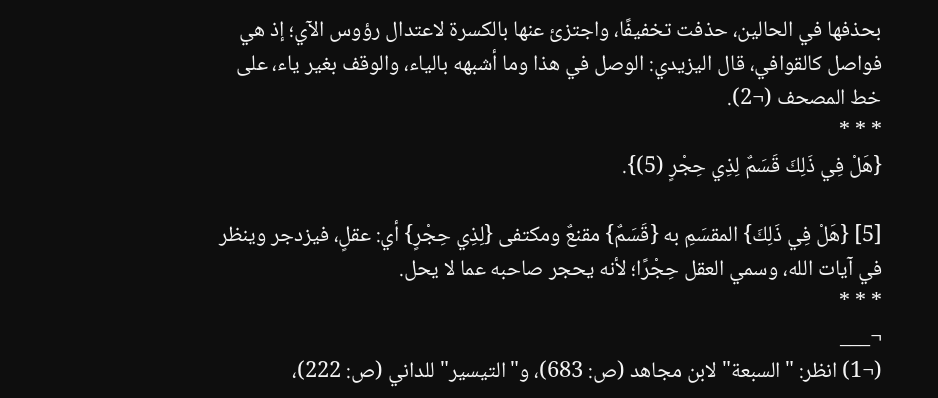بحذفها في الحالين، حذفت تخفيفًا، واجتزئ عنها بالكسرة لاعتدال رؤوس الآي؛ إذ هي فواصل كالقوافي، قال اليزيدي: الوصل في هذا وما أشبهه بالياء، والوقف بغير ياء، على خط المصحف (¬2).
* * *
{هَلْ فِي ذَلِكَ قَسَمٌ لِذِي حِجْرٍ (5)}.

[5] {هَلْ فِي ذَلِكَ} المقسَمِ به {قَسَمٌ} مقنعٌ ومكتفى {لِذِي حِجْرٍ} أي: عقلٍ، فيزدجر وينظر في آيات الله، وسمي العقل حِجْرًا؛ لأنه يحجر صاحبه عما لا يحل.
* * *
¬___
(¬1) انظر: "السبعة" لابن مجاهد (ص: 683)، و"التيسير" للداني (ص: 222)،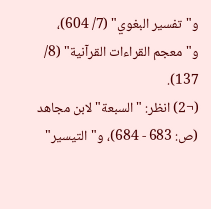و"تفسير البغوي" (7/ 604)، و"معجم القراءات القرآنية" (8/ 137).
(¬2) انظر: "السبعة" لابن مجاهد (ص: 683 - 684)، و"التيسير"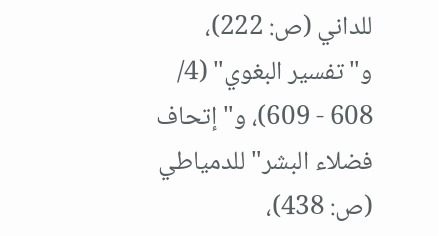للداني (ص: 222)، و"تفسير البغوي" (4/ 608 - 609)، و"إتحاف فضلاء البشر" للدمياطي (ص: 438)،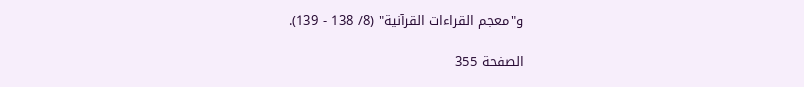و"معجم القراءات القرآنية" (8/ 138 - 139).

الصفحة 355